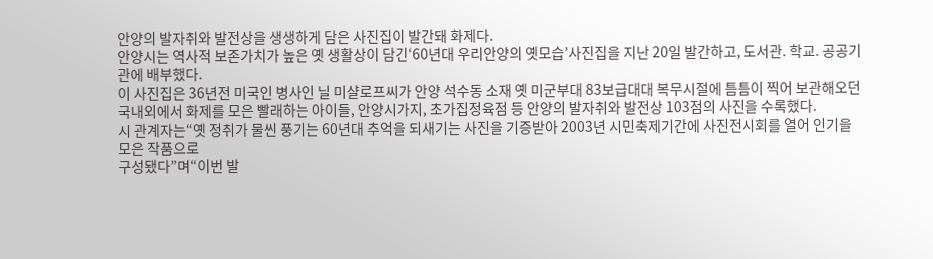안양의 발자취와 발전상을 생생하게 담은 사진집이 발간돼 화제다.
안양시는 역사적 보존가치가 높은 옛 생활상이 담긴‘60년대 우리안양의 옛모습’사진집을 지난 20일 발간하고, 도서관. 학교. 공공기관에 배부했다.
이 사진집은 36년전 미국인 병사인 닐 미샬로프씨가 안양 석수동 소재 옛 미군부대 83보급대대 복무시절에 틈틈이 찍어 보관해오던 국내외에서 화제를 모은 빨래하는 아이들, 안양시가지, 초가집정육점 등 안양의 발자취와 발전상 103점의 사진을 수록했다.
시 관계자는“옛 정취가 물씬 풍기는 60년대 추억을 되새기는 사진을 기증받아 2003년 시민축제기간에 사진전시회를 열어 인기을 모은 작품으로
구성됐다”며“이번 발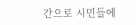간으로 시민들에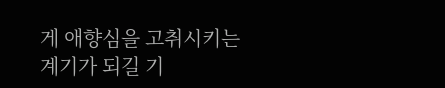게 애향심을 고취시키는 계기가 되길 기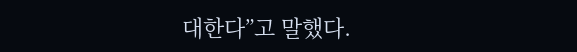대한다”고 말했다.